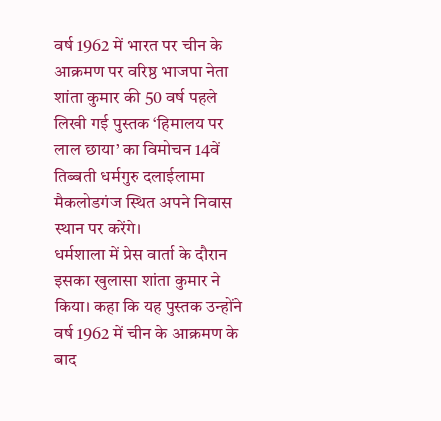वर्ष 1962 में भारत पर चीन के आक्रमण पर वरिष्ठ भाजपा नेता शांता कुमार की 50 वर्ष पहले लिखी गई पुस्तक ‘हिमालय पर लाल छाया’ का विमोचन 14वें तिब्बती धर्मगुरु दलाईलामा मैकलोडगंज स्थित अपने निवास स्थान पर करेंगे।
धर्मशाला में प्रेस वार्ता के दौरान इसका खुलासा शांता कुमार ने किया। कहा कि यह पुस्तक उन्होंने वर्ष 1962 में चीन के आक्रमण के बाद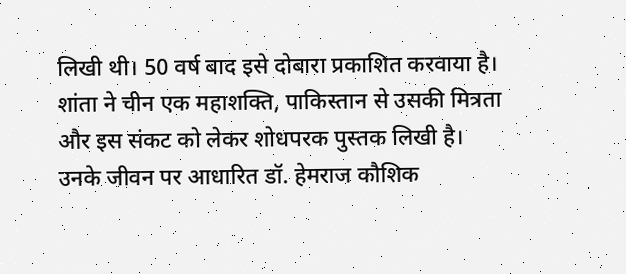लिखी थी। 50 वर्ष बाद इसे दोबारा प्रकाशित करवाया है। शांता ने चीन एक महाशक्ति, पाकिस्तान से उसकी मित्रता और इस संकट को लेकर शोधपरक पुस्तक लिखी है।
उनके जीवन पर आधारित डॉ. हेमराज कौशिक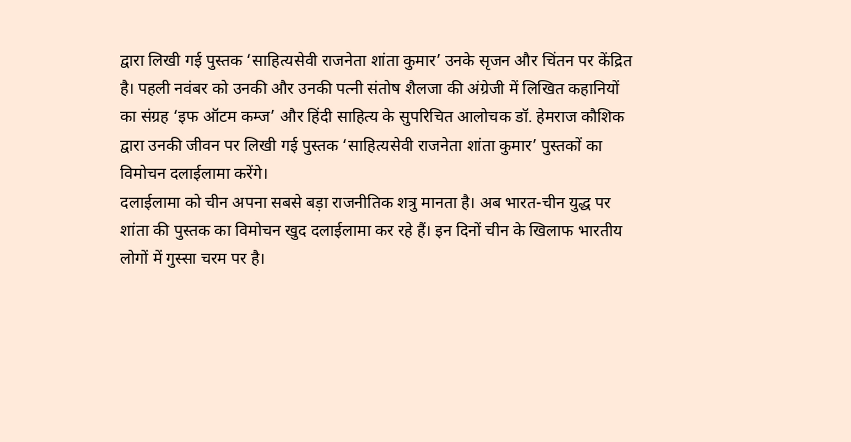द्वारा लिखी गई पुस्तक ‘साहित्यसेवी राजनेता शांता कुमार’ उनके सृजन और चिंतन पर केंद्रित है। पहली नवंबर को उनकी और उनकी पत्नी संतोष शैलजा की अंग्रेजी में लिखित कहानियों का संग्रह ‘इफ ऑटम कम्ज’ और हिंदी साहित्य के सुपरिचित आलोचक डॉ. हेमराज कौशिक द्वारा उनकी जीवन पर लिखी गई पुस्तक ‘साहित्यसेवी राजनेता शांता कुमार’ पुस्तकों का विमोचन दलाईलामा करेंगे।
दलाईलामा को चीन अपना सबसे बड़ा राजनीतिक शत्रु मानता है। अब भारत-चीन युद्ध पर शांता की पुस्तक का विमोचन खुद दलाईलामा कर रहे हैं। इन दिनों चीन के खिलाफ भारतीय लोगों में गुस्सा चरम पर है।